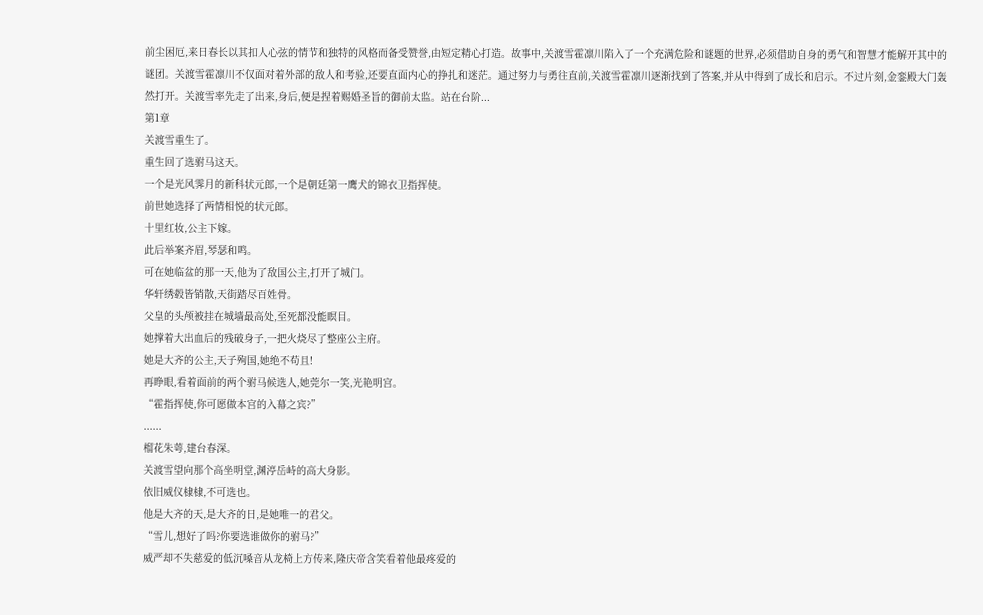前尘困厄,来日春长以其扣人心弦的情节和独特的风格而备受赞誉,由短定精心打造。故事中,关渡雪霍凛川陷入了一个充满危险和谜题的世界,必须借助自身的勇气和智慧才能解开其中的谜团。关渡雪霍凛川不仅面对着外部的敌人和考验,还要直面内心的挣扎和迷茫。通过努力与勇往直前,关渡雪霍凛川逐渐找到了答案,并从中得到了成长和启示。不过片刻,金銮殿大门轰然打开。关渡雪率先走了出来,身后,便是捏着赐婚圣旨的御前太监。站在台阶...
第1章
关渡雪重生了。
重生回了选驸马这天。
一个是光风霁月的新科状元郎,一个是朝廷第一鹰犬的锦衣卫指挥使。
前世她选择了两情相悦的状元郎。
十里红妆,公主下嫁。
此后举案齐眉,琴瑟和鸣。
可在她临盆的那一天,他为了敌国公主,打开了城门。
华轩绣毂皆销散,天街踏尽百姓骨。
父皇的头颅被挂在城墙最高处,至死都没能瞑目。
她撑着大出血后的残破身子,一把火烧尽了整座公主府。
她是大齐的公主,天子殉国,她绝不苟且!
再睁眼,看着面前的两个驸马候选人,她莞尔一笑,光艳明宫。
“霍指挥使,你可愿做本宫的入幕之宾?”
......
榴花朱萼,建台春深。
关渡雪望向那个高坐明堂,渊渟岳峙的高大身影。
依旧威仪棣棣,不可选也。
他是大齐的天,是大齐的日,是她唯一的君父。
“雪儿,想好了吗?你要选谁做你的驸马?”
威严却不失慈爱的低沉嗓音从龙椅上方传来,隆庆帝含笑看着他最疼爱的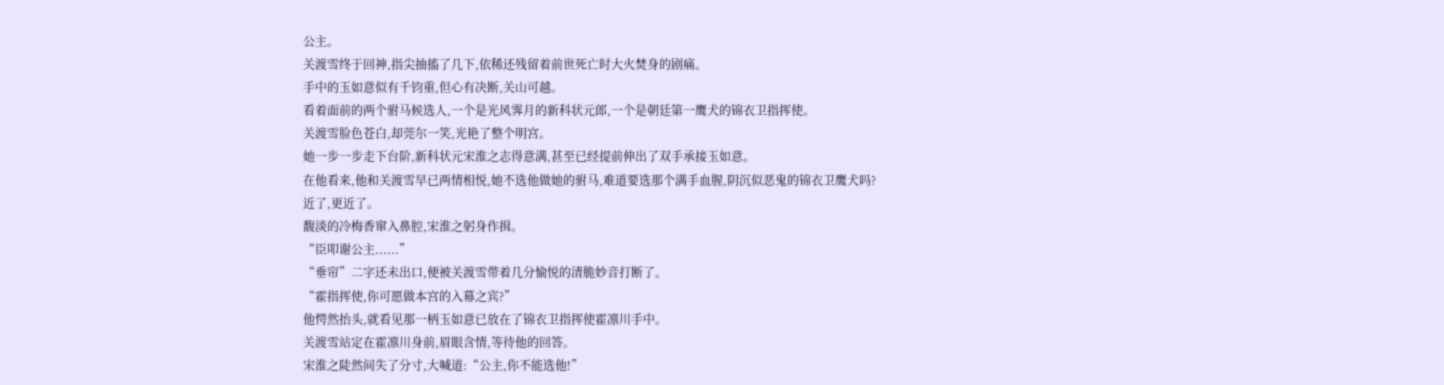公主。
关渡雪终于回神,指尖抽搐了几下,依稀还残留着前世死亡时大火焚身的剧痛。
手中的玉如意似有千钧重,但心有决断,关山可越。
看着面前的两个驸马候选人,一个是光风霁月的新科状元郎,一个是朝廷第一鹰犬的锦衣卫指挥使。
关渡雪脸色苍白,却莞尔一笑,光艳了整个明宫。
她一步一步走下台阶,新科状元宋淮之志得意满,甚至已经提前伸出了双手承接玉如意。
在他看来,他和关渡雪早已两情相悦,她不选他做她的驸马,难道要选那个满手血腥,阴沉似恶鬼的锦衣卫鹰犬吗?
近了,更近了。
馥淡的冷梅香窜入鼻腔,宋淮之躬身作揖。
“臣叩谢公主......”
“垂帘”二字还未出口,便被关渡雪带着几分愉悦的清脆妙音打断了。
“霍指挥使,你可愿做本宫的入幕之宾?”
他愕然抬头,就看见那一柄玉如意已放在了锦衣卫指挥使霍凛川手中。
关渡雪站定在霍凛川身前,眉眼含情,等待他的回答。
宋淮之陡然间失了分寸,大喊道:“公主,你不能选他!”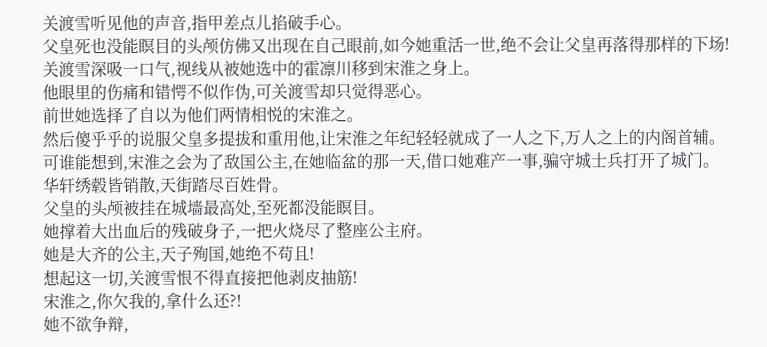关渡雪听见他的声音,指甲差点儿掐破手心。
父皇死也没能瞑目的头颅仿佛又出现在自己眼前,如今她重活一世,绝不会让父皇再落得那样的下场!
关渡雪深吸一口气,视线从被她选中的霍凛川移到宋淮之身上。
他眼里的伤痛和错愕不似作伪,可关渡雪却只觉得恶心。
前世她选择了自以为他们两情相悦的宋淮之。
然后傻乎乎的说服父皇多提拔和重用他,让宋淮之年纪轻轻就成了一人之下,万人之上的内阁首辅。
可谁能想到,宋淮之会为了敌国公主,在她临盆的那一天,借口她难产一事,骗守城士兵打开了城门。
华轩绣毂皆销散,天街踏尽百姓骨。
父皇的头颅被挂在城墙最高处,至死都没能瞑目。
她撑着大出血后的残破身子,一把火烧尽了整座公主府。
她是大齐的公主,天子殉国,她绝不苟且!
想起这一切,关渡雪恨不得直接把他剥皮抽筋!
宋淮之,你欠我的,拿什么还?!
她不欲争辩,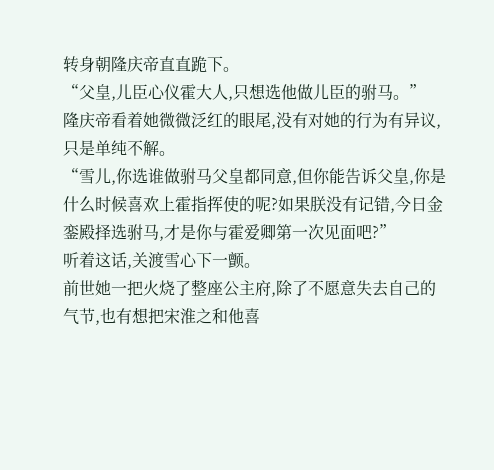转身朝隆庆帝直直跪下。
“父皇,儿臣心仪霍大人,只想选他做儿臣的驸马。”
隆庆帝看着她微微泛红的眼尾,没有对她的行为有异议,只是单纯不解。
“雪儿,你选谁做驸马父皇都同意,但你能告诉父皇,你是什么时候喜欢上霍指挥使的呢?如果朕没有记错,今日金銮殿择选驸马,才是你与霍爱卿第一次见面吧?”
听着这话,关渡雪心下一颤。
前世她一把火烧了整座公主府,除了不愿意失去自己的气节,也有想把宋淮之和他喜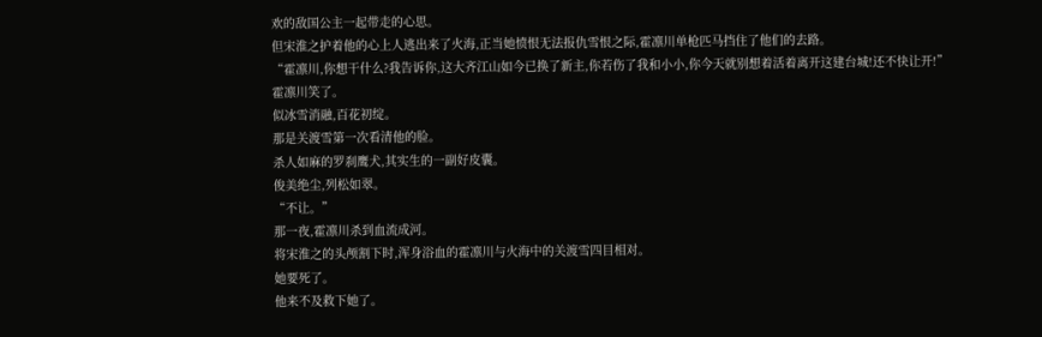欢的敌国公主一起带走的心思。
但宋淮之护着他的心上人逃出来了火海,正当她愤恨无法报仇雪恨之际,霍凛川单枪匹马挡住了他们的去路。
“霍凛川,你想干什么?我告诉你,这大齐江山如今已换了新主,你若伤了我和小小,你今天就别想着活着离开这建台城!还不快让开!”
霍凛川笑了。
似冰雪消融,百花初绽。
那是关渡雪第一次看清他的脸。
杀人如麻的罗刹鹰犬,其实生的一副好皮囊。
俊美绝尘,列松如翠。
“不让。”
那一夜,霍凛川杀到血流成河。
将宋淮之的头颅割下时,浑身浴血的霍凛川与火海中的关渡雪四目相对。
她要死了。
他来不及救下她了。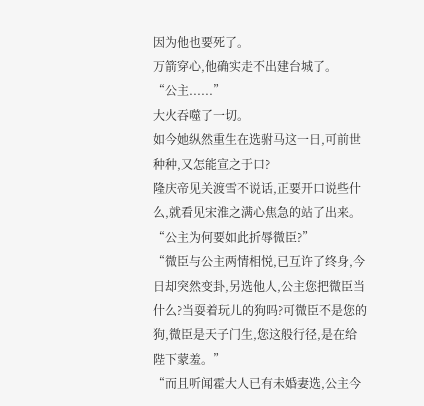因为他也要死了。
万箭穿心,他确实走不出建台城了。
“公主......”
大火吞噬了一切。
如今她纵然重生在选驸马这一日,可前世种种,又怎能宣之于口?
隆庆帝见关渡雪不说话,正要开口说些什么,就看见宋淮之满心焦急的站了出来。
“公主为何要如此折辱微臣?”
“微臣与公主两情相悦,已互许了终身,今日却突然变卦,另选他人,公主您把微臣当什么?当耍着玩儿的狗吗?可微臣不是您的狗,微臣是天子门生,您这般行径,是在给陛下蒙羞。”
“而且听闻霍大人已有未婚妻选,公主今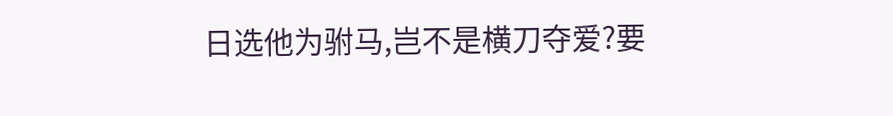日选他为驸马,岂不是横刀夺爱?要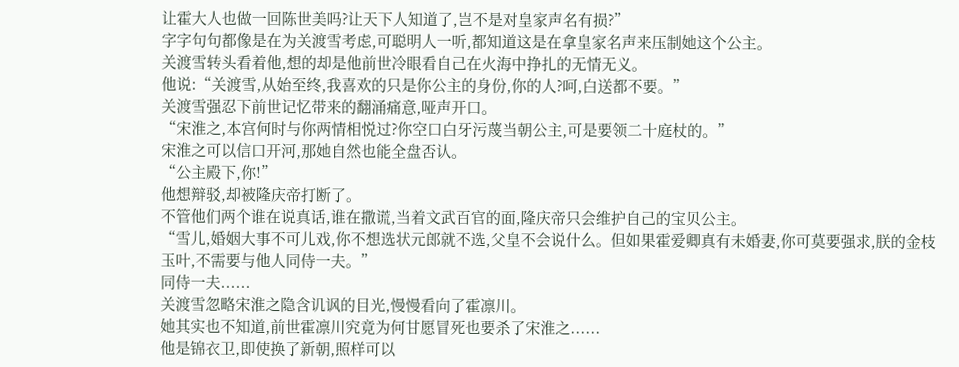让霍大人也做一回陈世美吗?让天下人知道了,岂不是对皇家声名有损?”
字字句句都像是在为关渡雪考虑,可聪明人一听,都知道这是在拿皇家名声来压制她这个公主。
关渡雪转头看着他,想的却是他前世冷眼看自己在火海中挣扎的无情无义。
他说:“关渡雪,从始至终,我喜欢的只是你公主的身份,你的人?呵,白送都不要。”
关渡雪强忍下前世记忆带来的翻涌痛意,哑声开口。
“宋淮之,本宫何时与你两情相悦过?你空口白牙污蔑当朝公主,可是要领二十庭杖的。”
宋淮之可以信口开河,那她自然也能全盘否认。
“公主殿下,你!”
他想辩驳,却被隆庆帝打断了。
不管他们两个谁在说真话,谁在撒谎,当着文武百官的面,隆庆帝只会维护自己的宝贝公主。
“雪儿,婚姻大事不可儿戏,你不想选状元郎就不选,父皇不会说什么。但如果霍爱卿真有未婚妻,你可莫要强求,朕的金枝玉叶,不需要与他人同侍一夫。”
同侍一夫......
关渡雪忽略宋淮之隐含讥讽的目光,慢慢看向了霍凛川。
她其实也不知道,前世霍凛川究竟为何甘愿冒死也要杀了宋淮之......
他是锦衣卫,即使换了新朝,照样可以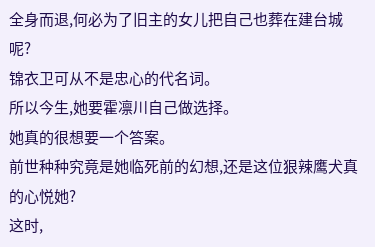全身而退,何必为了旧主的女儿把自己也葬在建台城呢?
锦衣卫可从不是忠心的代名词。
所以今生,她要霍凛川自己做选择。
她真的很想要一个答案。
前世种种究竟是她临死前的幻想,还是这位狠辣鹰犬真的心悦她?
这时,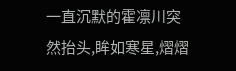一直沉默的霍凛川突然抬头,眸如寒星,熠熠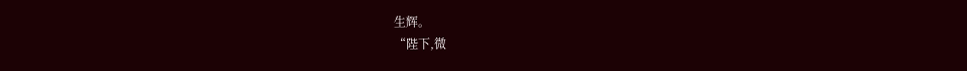生辉。
“陛下,微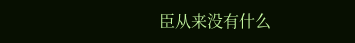臣从来没有什么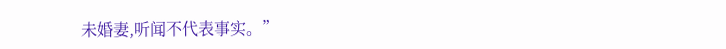未婚妻,听闻不代表事实。”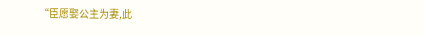“臣愿娶公主为妻,此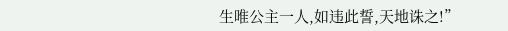生唯公主一人,如违此誓,天地诛之!”